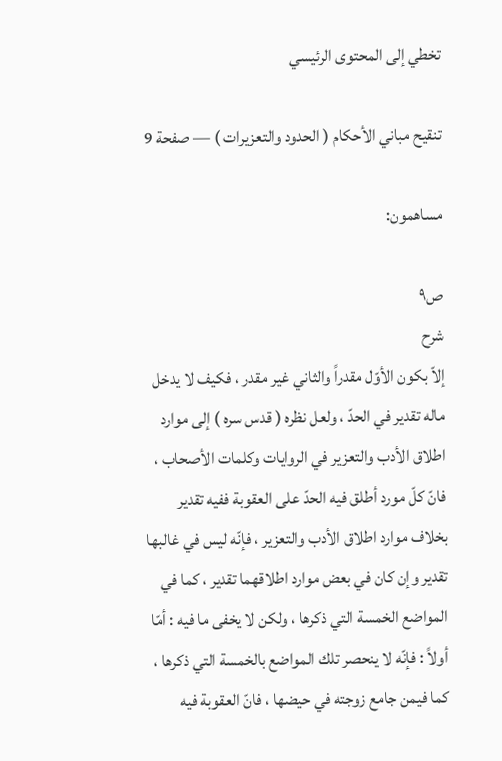تخطي إلى المحتوى الرئيسي

تنقيح مباني الأحكام ( الحدود والتعزيرات ) — صفحة 9

مساهمون:

ص٩
شرح
إلاّ بكون الأوّل مقدراً والثاني غير مقدر ، فكيف لا يدخل ماله تقدير في الحدّ ، ولعل نظره ( قدس سره ) إلى موارد اطلاق الأدب والتعزير في الروايات وكلمات الأصحاب ، فانّ كلّ مورد أطلق فيه الحدّ على العقوبة ففيه تقدير بخلاف موارد اطلاق الأدب والتعزير ، فإنّه ليس في غالبها تقدير وإن كان في بعض موارد اطلاقهما تقدير ، كما في المواضع الخمسة التي ذكرها ، ولكن لا يخفى ما فيه : أمّا أولاً : فإنّه لا ينحصر تلك المواضع بالخمسة التي ذكرها ، كما فيمن جامع زوجته في حيضها ، فانّ العقوبة فيه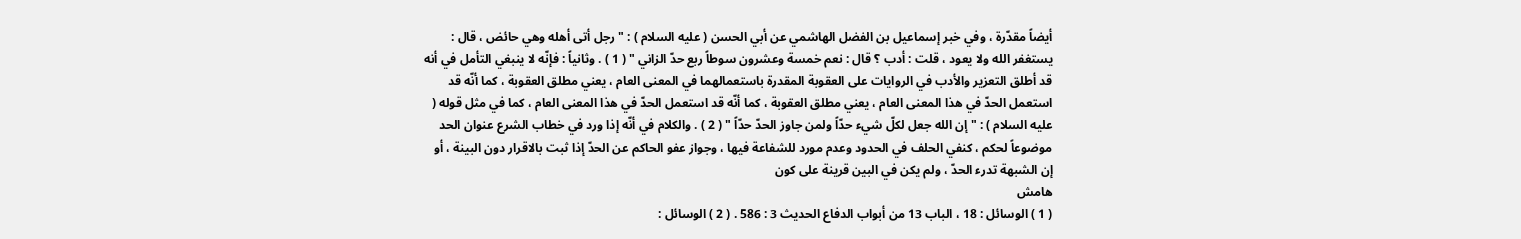أيضاً مقدّرة ، وفي خبر إسماعيل بن الفضل الهاشمي عن أبي الحسن ( عليه السلام ) : " رجل أتى أهله وهي حائض ، قال : يستغفر الله ولا يعود ، قلت : أدب ؟ قال : نعم خمسة وعشرون سوطاً ربع حدّ الزاني " ( 1 ) . وثانياً : فإنّه لا ينبغي التأمل في أنه قد أطلق التعزير والأدب في الروايات على العقوبة المقدرة باستعمالهما في المعنى العام ، يعني مطلق العقوبة ، كما أنّه قد استعمل الحدّ في هذا المعنى العام ، يعني مطلق العقوبة ، كما أنّه قد استعمل الحدّ في هذا المعنى العام ، كما في مثل قوله ( عليه السلام ) : " إن الله جعل لكلّ شيء حدّاً ولمن جاوز الحدّ حدّاً " ( 2 ) . والكلام في أنّه إذا ورد في خطاب الشرع عنوان الحد موضوعاً لحكم ، كنفي الحلف في الحدود وعدم مورد للشفاعة فيها ، وجواز عفو الحاكم عن الحدّ إذا ثبت بالاقرار دون البينة ، أو إن الشبهة تدرء الحدّ ، ولم يكن في البين قرينة على كون
هامش
( 1 ) الوسائل : 18 ، الباب 13 من أبواب الدفاع الحديث 3 : 586 . ( 2 ) الوسائل :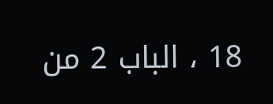18 ، الباب 2 من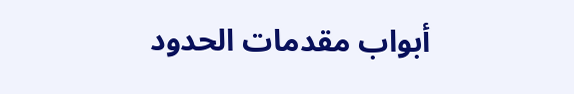أبواب مقدمات الحدود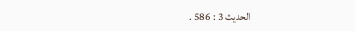الحديث 3 : 586 .